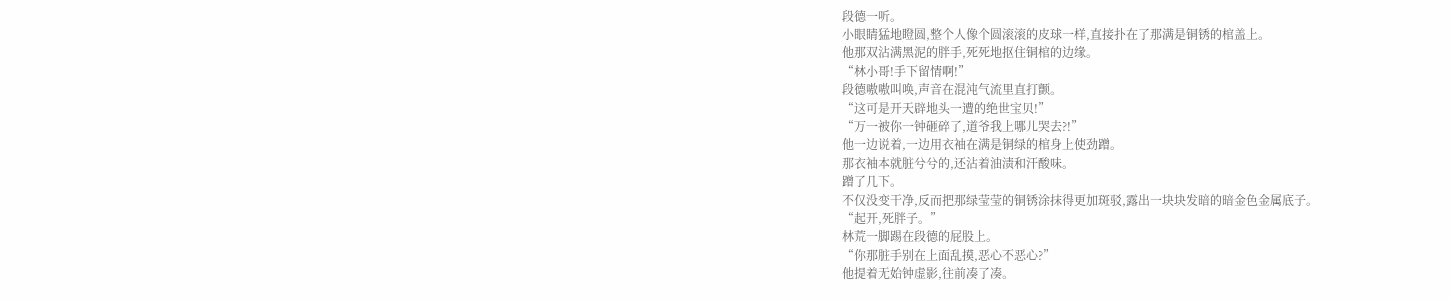段德一听。
小眼睛猛地瞪圆,整个人像个圆滚滚的皮球一样,直接扑在了那满是铜锈的棺盖上。
他那双沾满黑泥的胖手,死死地抠住铜棺的边缘。
“林小哥!手下留情啊!”
段德嗷嗷叫唤,声音在混沌气流里直打颤。
“这可是开天辟地头一遭的绝世宝贝!”
“万一被你一钟砸碎了,道爷我上哪儿哭去?!”
他一边说着,一边用衣袖在满是铜绿的棺身上使劲蹭。
那衣袖本就脏兮兮的,还沾着油渍和汗酸味。
蹭了几下。
不仅没变干净,反而把那绿莹莹的铜锈涂抹得更加斑驳,露出一块块发暗的暗金色金属底子。
“起开,死胖子。”
林荒一脚踢在段德的屁股上。
“你那脏手别在上面乱摸,恶心不恶心?”
他提着无始钟虚影,往前凑了凑。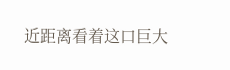近距离看着这口巨大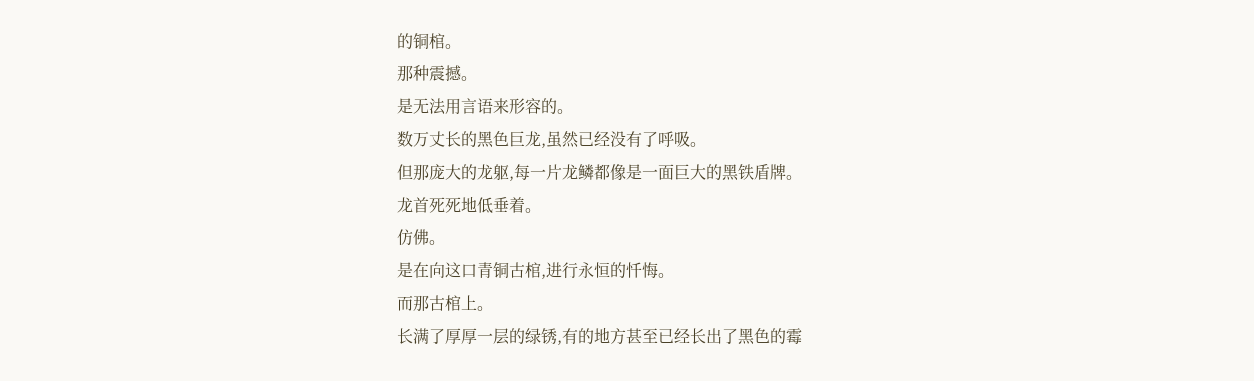的铜棺。
那种震撼。
是无法用言语来形容的。
数万丈长的黑色巨龙,虽然已经没有了呼吸。
但那庞大的龙躯,每一片龙鳞都像是一面巨大的黑铁盾牌。
龙首死死地低垂着。
仿佛。
是在向这口青铜古棺,进行永恒的忏悔。
而那古棺上。
长满了厚厚一层的绿锈,有的地方甚至已经长出了黑色的霉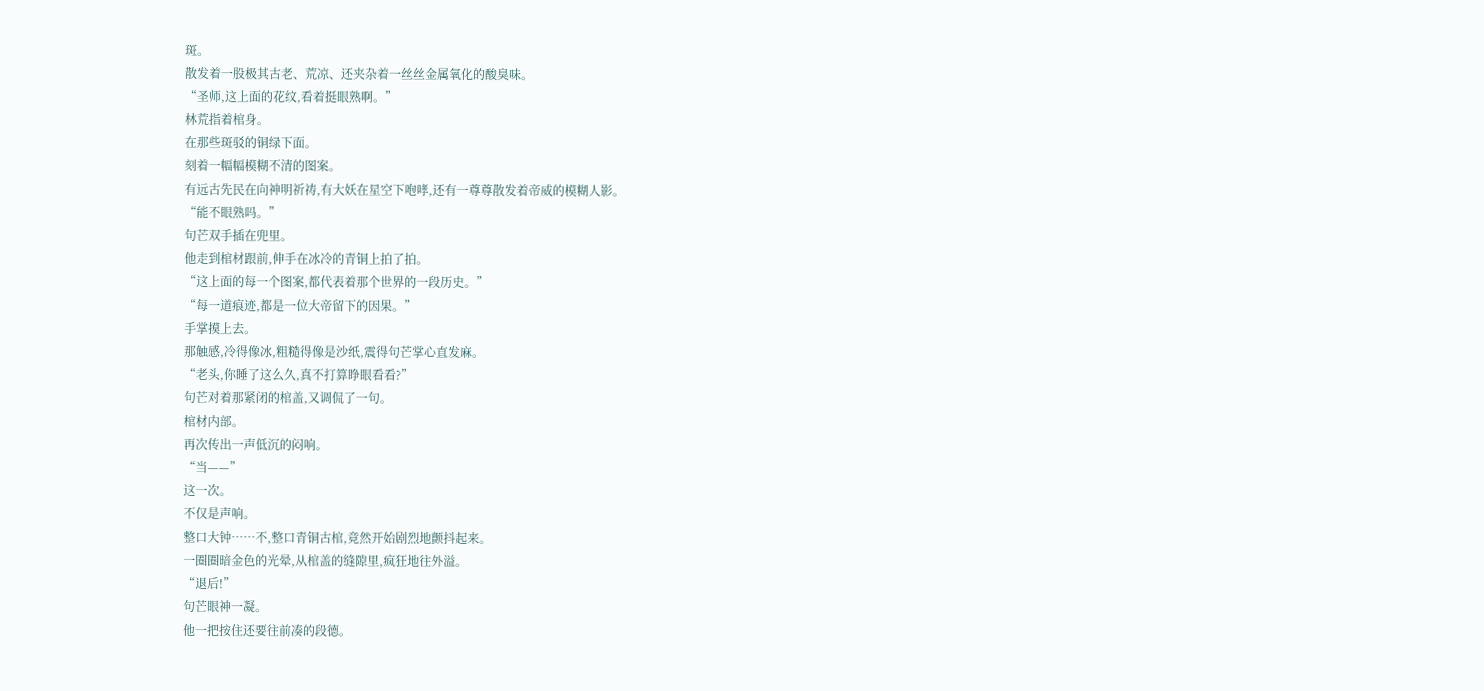斑。
散发着一股极其古老、荒凉、还夹杂着一丝丝金属氧化的酸臭味。
“圣师,这上面的花纹,看着挺眼熟啊。”
林荒指着棺身。
在那些斑驳的铜绿下面。
刻着一幅幅模糊不清的图案。
有远古先民在向神明祈祷,有大妖在星空下咆哮,还有一尊尊散发着帝威的模糊人影。
“能不眼熟吗。”
句芒双手插在兜里。
他走到棺材跟前,伸手在冰冷的青铜上拍了拍。
“这上面的每一个图案,都代表着那个世界的一段历史。”
“每一道痕迹,都是一位大帝留下的因果。”
手掌摸上去。
那触感,冷得像冰,粗糙得像是沙纸,震得句芒掌心直发麻。
“老头,你睡了这么久,真不打算睁眼看看?”
句芒对着那紧闭的棺盖,又调侃了一句。
棺材内部。
再次传出一声低沉的闷响。
“当——”
这一次。
不仅是声响。
整口大钟……不,整口青铜古棺,竟然开始剧烈地颤抖起来。
一圈圈暗金色的光晕,从棺盖的缝隙里,疯狂地往外溢。
“退后!”
句芒眼神一凝。
他一把按住还要往前凑的段德。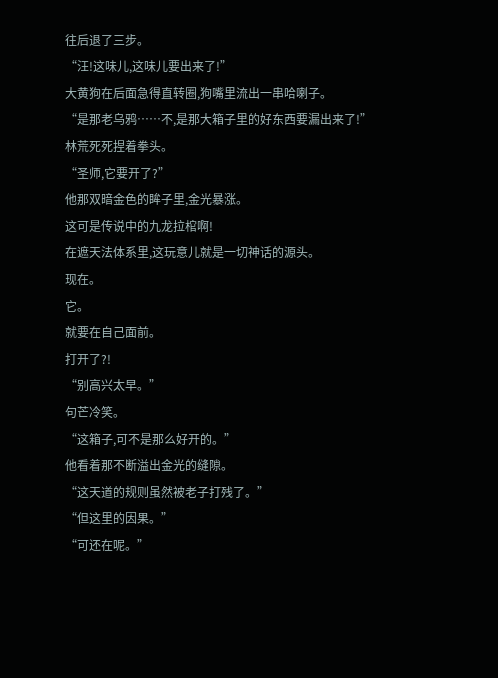往后退了三步。
“汪!这味儿,这味儿要出来了!”
大黄狗在后面急得直转圈,狗嘴里流出一串哈喇子。
“是那老乌鸦……不,是那大箱子里的好东西要漏出来了!”
林荒死死捏着拳头。
“圣师,它要开了?”
他那双暗金色的眸子里,金光暴涨。
这可是传说中的九龙拉棺啊!
在遮天法体系里,这玩意儿就是一切神话的源头。
现在。
它。
就要在自己面前。
打开了?!
“别高兴太早。”
句芒冷笑。
“这箱子,可不是那么好开的。”
他看着那不断溢出金光的缝隙。
“这天道的规则虽然被老子打残了。”
“但这里的因果。”
“可还在呢。”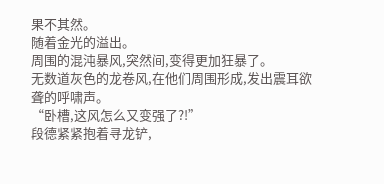果不其然。
随着金光的溢出。
周围的混沌暴风,突然间,变得更加狂暴了。
无数道灰色的龙卷风,在他们周围形成,发出震耳欲聋的呼啸声。
“卧槽,这风怎么又变强了?!”
段德紧紧抱着寻龙铲,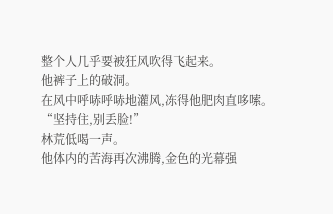整个人几乎要被狂风吹得飞起来。
他裤子上的破洞。
在风中呼哧呼哧地灌风,冻得他肥肉直哆嗦。
“坚持住,别丢脸!”
林荒低喝一声。
他体内的苦海再次沸腾,金色的光幕强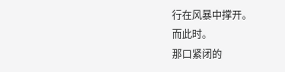行在风暴中撑开。
而此时。
那口紧闭的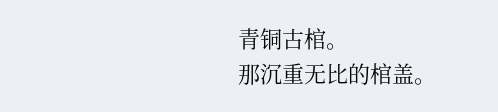青铜古棺。
那沉重无比的棺盖。